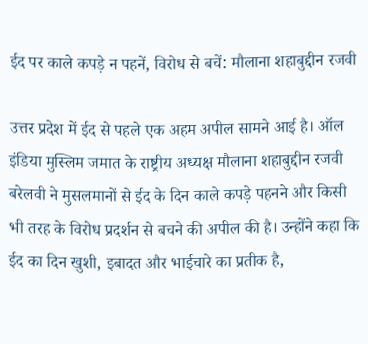ईद पर काले कपड़े न पहनें, विरोध से बचें: मौलाना शहाबुद्दीन रजवी

उत्तर प्रदेश में ईद से पहले एक अहम अपील सामने आई है। ऑल इंडिया मुस्लिम जमात के राष्ट्रीय अध्यक्ष मौलाना शहाबुद्दीन रजवी बरेलवी ने मुसलमानों से ईद के दिन काले कपड़े पहनने और किसी भी तरह के विरोध प्रदर्शन से बचने की अपील की है। उन्होंने कहा कि ईद का दिन खुशी, इबादत और भाईचारे का प्रतीक है,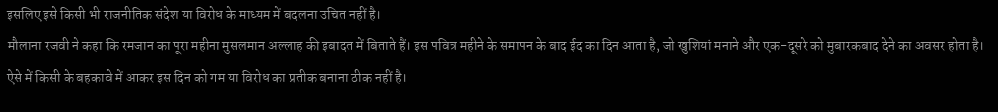इसलिए इसे किसी भी राजनीतिक संदेश या विरोध के माध्यम में बदलना उचित नहीं है।
मौलाना रजवी ने कहा कि रमजान का पूरा महीना मुसलमान अल्लाह की इबादत में बिताते हैं। इस पवित्र महीने के समापन के बाद ईद का दिन आता है, जो खुशियां मनाने और एक-दूसरे को मुबारकबाद देने का अवसर होता है। ऐसे में किसी के बहकावे में आकर इस दिन को गम या विरोध का प्रतीक बनाना ठीक नहीं है।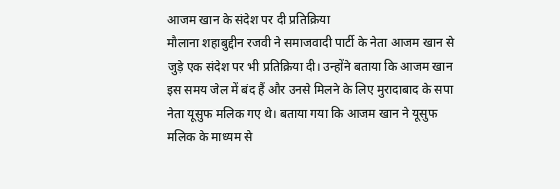आजम खान के संदेश पर दी प्रतिक्रिया
मौलाना शहाबुद्दीन रजवी ने समाजवादी पार्टी के नेता आजम खान से जुड़े एक संदेश पर भी प्रतिक्रिया दी। उन्होंने बताया कि आजम खान इस समय जेल में बंद हैं और उनसे मिलने के लिए मुरादाबाद के सपा नेता यूसुफ मलिक गए थे। बताया गया कि आजम खान ने यूसुफ मलिक के माध्यम से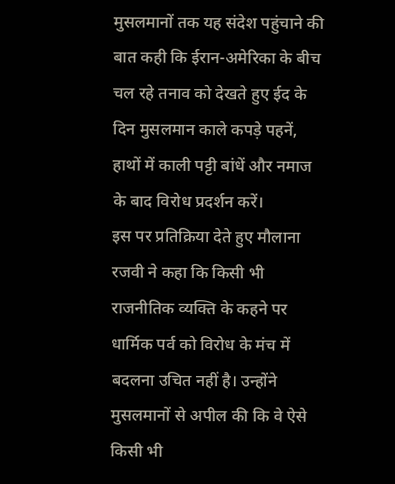मुसलमानों तक यह संदेश पहुंचाने की बात कही कि ईरान-अमेरिका के बीच चल रहे तनाव को देखते हुए ईद के दिन मुसलमान काले कपड़े पहनें, हाथों में काली पट्टी बांधें और नमाज के बाद विरोध प्रदर्शन करें।
इस पर प्रतिक्रिया देते हुए मौलाना रजवी ने कहा कि किसी भी राजनीतिक व्यक्ति के कहने पर धार्मिक पर्व को विरोध के मंच में बदलना उचित नहीं है। उन्होंने मुसलमानों से अपील की कि वे ऐसे किसी भी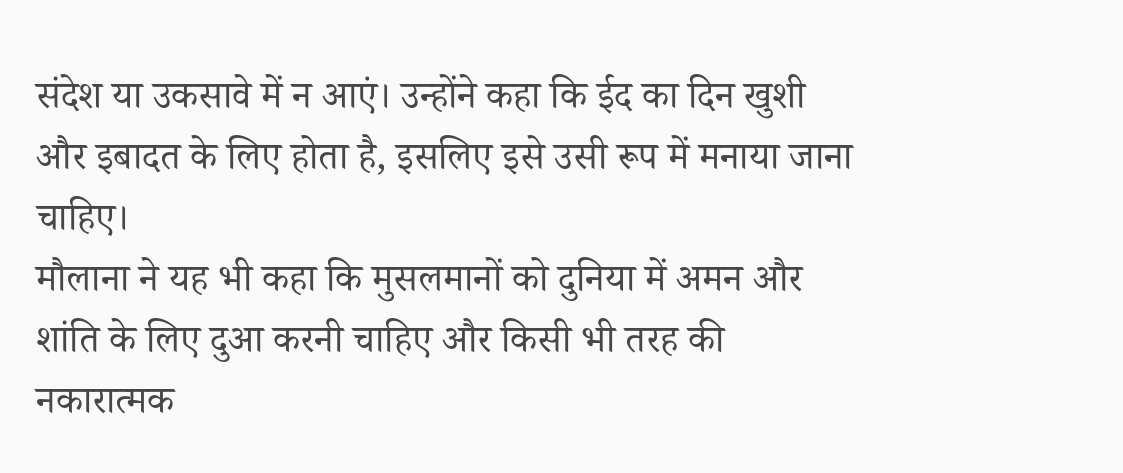संदेश या उकसावे में न आएं। उन्होंने कहा कि ईद का दिन खुशी और इबादत के लिए होता है, इसलिए इसे उसी रूप में मनाया जाना चाहिए।
मौलाना ने यह भी कहा कि मुसलमानों को दुनिया में अमन और शांति के लिए दुआ करनी चाहिए और किसी भी तरह की नकारात्मक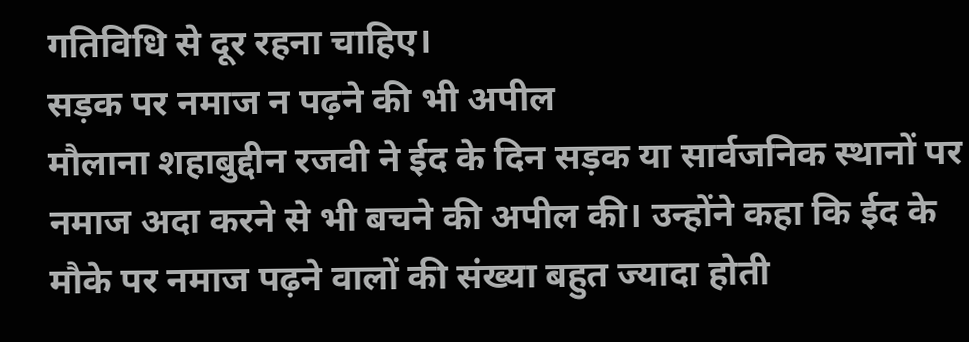गतिविधि से दूर रहना चाहिए।
सड़क पर नमाज न पढ़ने की भी अपील
मौलाना शहाबुद्दीन रजवी ने ईद के दिन सड़क या सार्वजनिक स्थानों पर नमाज अदा करने से भी बचने की अपील की। उन्होंने कहा कि ईद के मौके पर नमाज पढ़ने वालों की संख्या बहुत ज्यादा होती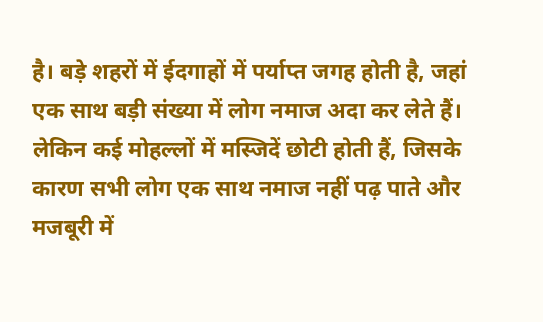है। बड़े शहरों में ईदगाहों में पर्याप्त जगह होती है, जहां एक साथ बड़ी संख्या में लोग नमाज अदा कर लेते हैं। लेकिन कई मोहल्लों में मस्जिदें छोटी होती हैं, जिसके कारण सभी लोग एक साथ नमाज नहीं पढ़ पाते और मजबूरी में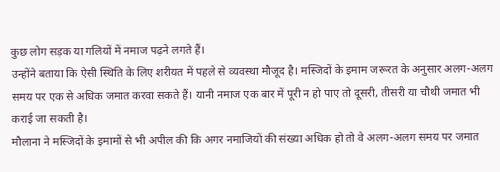कुछ लोग सड़क या गलियों में नमाज पढ़ने लगते हैं।
उन्होंने बताया कि ऐसी स्थिति के लिए शरीयत में पहले से व्यवस्था मौजूद है। मस्जिदों के इमाम जरूरत के अनुसार अलग-अलग समय पर एक से अधिक जमात करवा सकते हैं। यानी नमाज एक बार में पूरी न हो पाए तो दूसरी, तीसरी या चौथी जमात भी कराई जा सकती है।
मौलाना ने मस्जिदों के इमामों से भी अपील की कि अगर नमाजियों की संख्या अधिक हो तो वे अलग-अलग समय पर जमात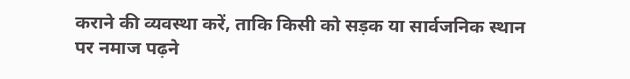कराने की व्यवस्था करें, ताकि किसी को सड़क या सार्वजनिक स्थान पर नमाज पढ़ने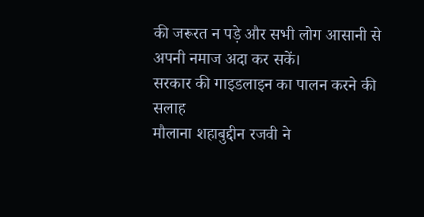की जरूरत न पड़े और सभी लोग आसानी से अपनी नमाज अदा कर सकें।
सरकार की गाइडलाइन का पालन करने की सलाह
मौलाना शहाबुद्दीन रजवी ने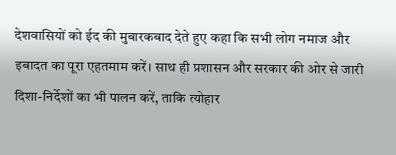देशवासियों को ईद की मुबारकबाद देते हुए कहा कि सभी लोग नमाज और इबादत का पूरा एहतमाम करें। साथ ही प्रशासन और सरकार की ओर से जारी दिशा-निर्देशों का भी पालन करें, ताकि त्योहार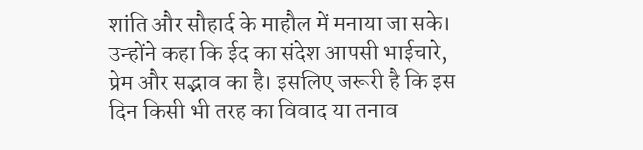शांति और सौहार्द के माहौल में मनाया जा सके।
उन्होंने कहा कि ईद का संदेश आपसी भाईचारे, प्रेम और सद्भाव का है। इसलिए जरूरी है कि इस दिन किसी भी तरह का विवाद या तनाव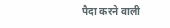पैदा करने वाली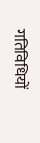गतिविधियों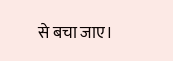से बचा जाए।